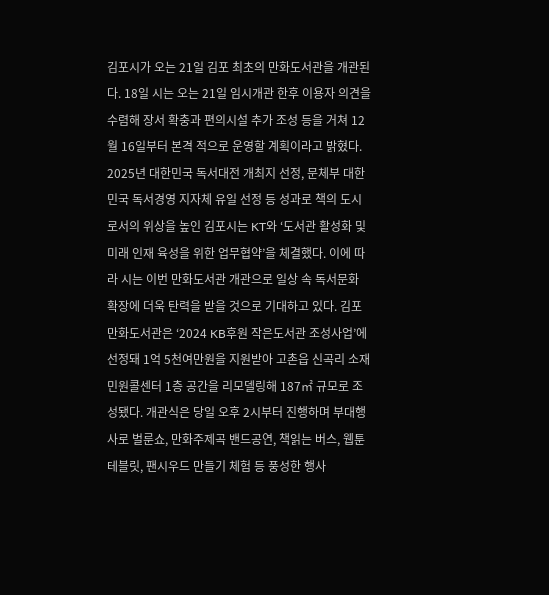김포시가 오는 21일 김포 최초의 만화도서관을 개관된다. 18일 시는 오는 21일 임시개관 한후 이용자 의견을 수렴해 장서 확충과 편의시설 추가 조성 등을 거쳐 12월 16일부터 본격 적으로 운영할 계획이라고 밝혔다. 2025년 대한민국 독서대전 개최지 선정, 문체부 대한민국 독서경영 지자체 유일 선정 등 성과로 책의 도시로서의 위상을 높인 김포시는 KT와 ‘도서관 활성화 및 미래 인재 육성을 위한 업무협약’을 체결했다. 이에 따라 시는 이번 만화도서관 개관으로 일상 속 독서문화 확장에 더욱 탄력을 받을 것으로 기대하고 있다. 김포만화도서관은 ‘2024 KB후원 작은도서관 조성사업’에 선정돼 1억 5천여만원을 지원받아 고촌읍 신곡리 소재 민원콜센터 1층 공간을 리모델링해 187㎡ 규모로 조성됐다. 개관식은 당일 오후 2시부터 진행하며 부대행사로 벌룬쇼, 만화주제곡 밴드공연, 책읽는 버스, 웹툰 테블릿, 팬시우드 만들기 체험 등 풍성한 행사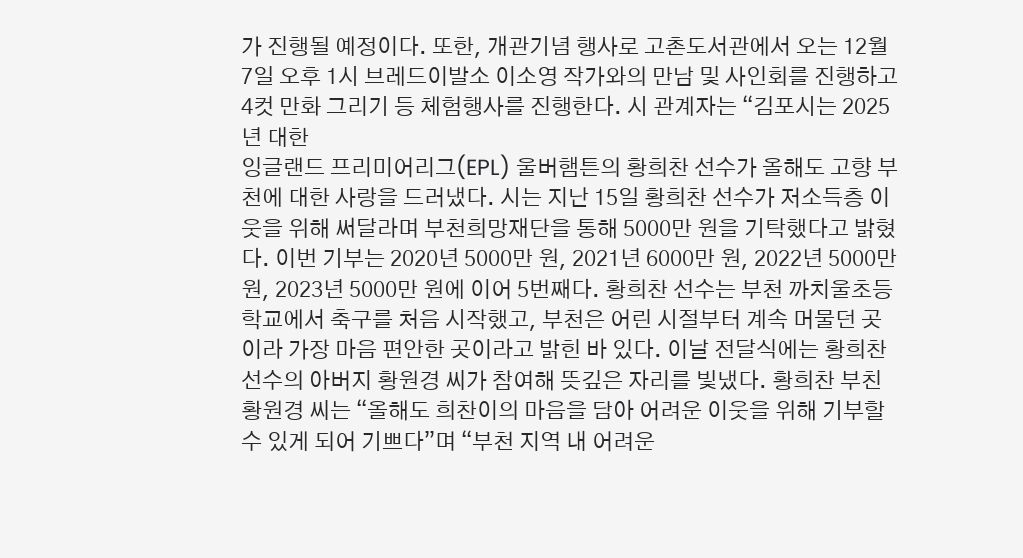가 진행될 예정이다. 또한, 개관기념 행사로 고촌도서관에서 오는 12월 7일 오후 1시 브레드이발소 이소영 작가와의 만남 및 사인회를 진행하고 4컷 만화 그리기 등 체험행사를 진행한다. 시 관계자는 “김포시는 2025년 대한
잉글랜드 프리미어리그(EPL) 울버햄튼의 황희찬 선수가 올해도 고향 부천에 대한 사랑을 드러냈다. 시는 지난 15일 황희찬 선수가 저소득층 이웃을 위해 써달라며 부천희망재단을 통해 5000만 원을 기탁했다고 밝혔다. 이번 기부는 2020년 5000만 원, 2021년 6000만 원, 2022년 5000만 원, 2023년 5000만 원에 이어 5번째다. 황희찬 선수는 부천 까치울초등학교에서 축구를 처음 시작했고, 부천은 어린 시절부터 계속 머물던 곳이라 가장 마음 편안한 곳이라고 밝힌 바 있다. 이날 전달식에는 황희찬 선수의 아버지 황원경 씨가 참여해 뜻깊은 자리를 빛냈다. 황희찬 부친 황원경 씨는 “올해도 희찬이의 마음을 담아 어려운 이웃을 위해 기부할 수 있게 되어 기쁘다”며 “부천 지역 내 어려운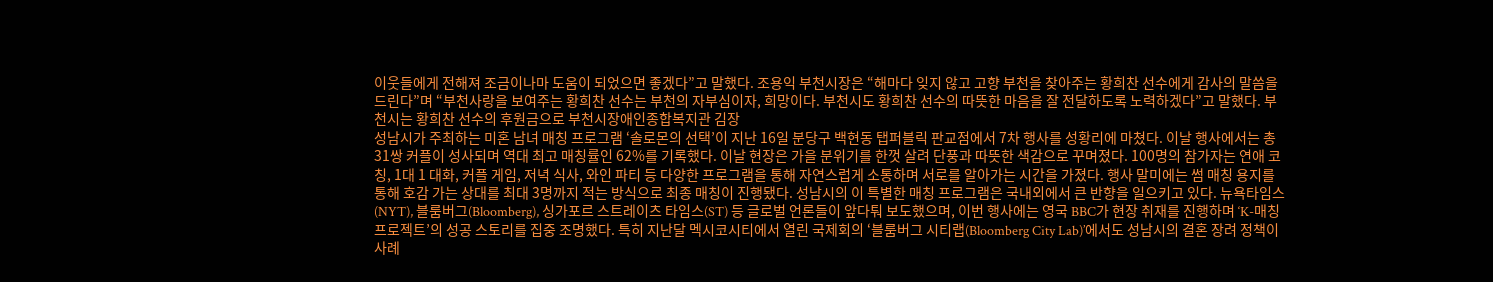이웃들에게 전해져 조금이나마 도움이 되었으면 좋겠다”고 말했다. 조용익 부천시장은 “해마다 잊지 않고 고향 부천을 찾아주는 황희찬 선수에게 감사의 말씀을 드린다”며 “부천사랑을 보여주는 황희찬 선수는 부천의 자부심이자, 희망이다. 부천시도 황희찬 선수의 따뜻한 마음을 잘 전달하도록 노력하겠다”고 말했다. 부천시는 황희찬 선수의 후원금으로 부천시장애인종합복지관 김장
성남시가 주최하는 미혼 남녀 매칭 프로그램 ‘솔로몬의 선택’이 지난 16일 분당구 백현동 탭퍼블릭 판교점에서 7차 행사를 성황리에 마쳤다. 이날 행사에서는 총 31쌍 커플이 성사되며 역대 최고 매칭률인 62%를 기록했다. 이날 현장은 가을 분위기를 한껏 살려 단풍과 따뜻한 색감으로 꾸며졌다. 100명의 참가자는 연애 코칭, 1대 1 대화, 커플 게임, 저녁 식사, 와인 파티 등 다양한 프로그램을 통해 자연스럽게 소통하며 서로를 알아가는 시간을 가졌다. 행사 말미에는 썸 매칭 용지를 통해 호감 가는 상대를 최대 3명까지 적는 방식으로 최종 매칭이 진행됐다. 성남시의 이 특별한 매칭 프로그램은 국내외에서 큰 반향을 일으키고 있다. 뉴욕타임스(NYT), 블룸버그(Bloomberg), 싱가포르 스트레이츠 타임스(ST) 등 글로벌 언론들이 앞다퉈 보도했으며, 이번 행사에는 영국 BBC가 현장 취재를 진행하며 ‘K-매칭 프로젝트’의 성공 스토리를 집중 조명했다. 특히 지난달 멕시코시티에서 열린 국제회의 ‘블룸버그 시티랩(Bloomberg City Lab)’에서도 성남시의 결혼 장려 정책이 사례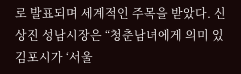로 발표되며 세계적인 주목을 받았다. 신상진 성남시장은 “청춘남녀에게 의미 있
김포시가 ‘서울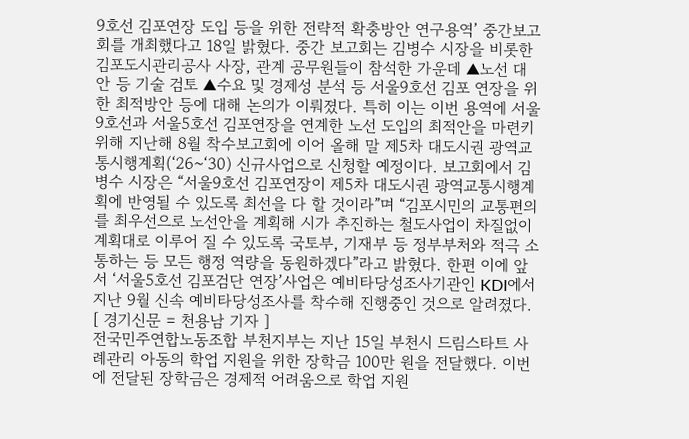9호선 김포연장 도입 등을 위한 전략적 확충방안 연구용역’ 중간보고회를 개최했다고 18일 밝혔다. 중간 보고회는 김병수 시장을 비롯한 김포도시관리공사 사장, 관계 공무원들이 참석한 가운데 ▲노선 대안 등 기술 검토 ▲수요 및 경제성 분석 등 서울9호선 김포 연장을 위한 최적방안 등에 대해 논의가 이뤄졌다. 특히 이는 이번 용역에 서울9호선과 서울5호선 김포연장을 연계한 노선 도입의 최적안을 마련키 위해 지난해 8월 착수보고회에 이어 올해 말 제5차 대도시권 광역교통시행계획(‘26~‘30) 신규사업으로 신청할 예정이다. 보고회에서 김병수 시장은 “서울9호선 김포연장이 제5차 대도시권 광역교통시행계획에 반영될 수 있도록 최선을 다 할 것이라”며 “김포시민의 교통편의를 최우선으로 노선안을 계획해 시가 추진하는 철도사업이 차질없이 계획대로 이루어 질 수 있도록 국토부, 기재부 등 정부부처와 적극 소통하는 등 모든 행정 역량을 동원하겠다”라고 밝혔다. 한편 이에 앞서 ‘서울5호선 김포검단 연장’사업은 예비타당성조사기관인 KDI에서 지난 9월 신속 예비타당성조사를 착수해 진행중인 것으로 알려졌다. [ 경기신문 = 천용남 기자 ]
전국민주연합노동조합 부천지부는 지난 15일 부천시 드림스타트 사례관리 아동의 학업 지원을 위한 장학금 100만 원을 전달했다. 이번에 전달된 장학금은 경제적 어려움으로 학업 지원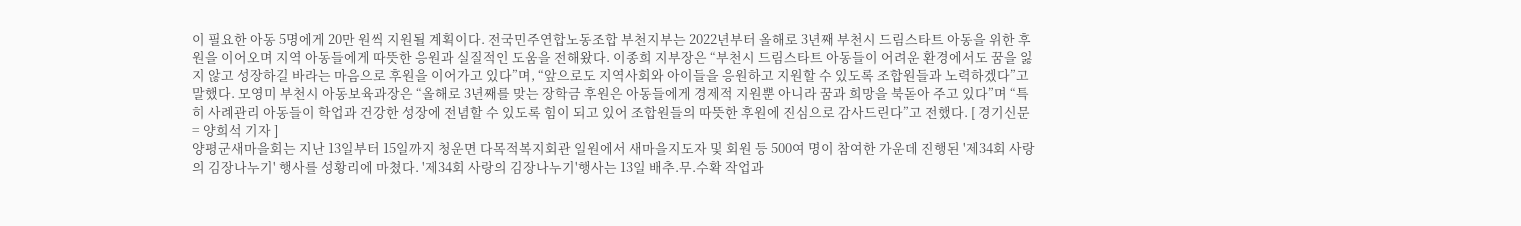이 필요한 아동 5명에게 20만 원씩 지원될 계획이다. 전국민주연합노동조합 부천지부는 2022년부터 올해로 3년째 부천시 드림스타트 아동을 위한 후원을 이어오며 지역 아동들에게 따뜻한 응원과 실질적인 도움을 전해왔다. 이종희 지부장은 “부천시 드림스타트 아동들이 어려운 환경에서도 꿈을 잃지 않고 성장하길 바라는 마음으로 후원을 이어가고 있다”며, “앞으로도 지역사회와 아이들을 응원하고 지원할 수 있도록 조합원들과 노력하겠다”고 말했다. 모영미 부천시 아동보육과장은 “올해로 3년째를 맞는 장학금 후원은 아동들에게 경제적 지원뿐 아니라 꿈과 희망을 북돋아 주고 있다”며 “특히 사례관리 아동들이 학업과 건강한 성장에 전념할 수 있도록 힘이 되고 있어 조합원들의 따뜻한 후원에 진심으로 감사드린다”고 전했다. [ 경기신문 = 양희석 기자 ]
양평군새마을회는 지난 13일부터 15일까지 청운면 다목적복지회관 일원에서 새마을지도자 및 회원 등 500여 명이 참여한 가운데 진행된 '제34회 사랑의 김장나누기' 행사를 성황리에 마쳤다. '제34회 사랑의 김장나누기'행사는 13일 배추.무.수확 작업과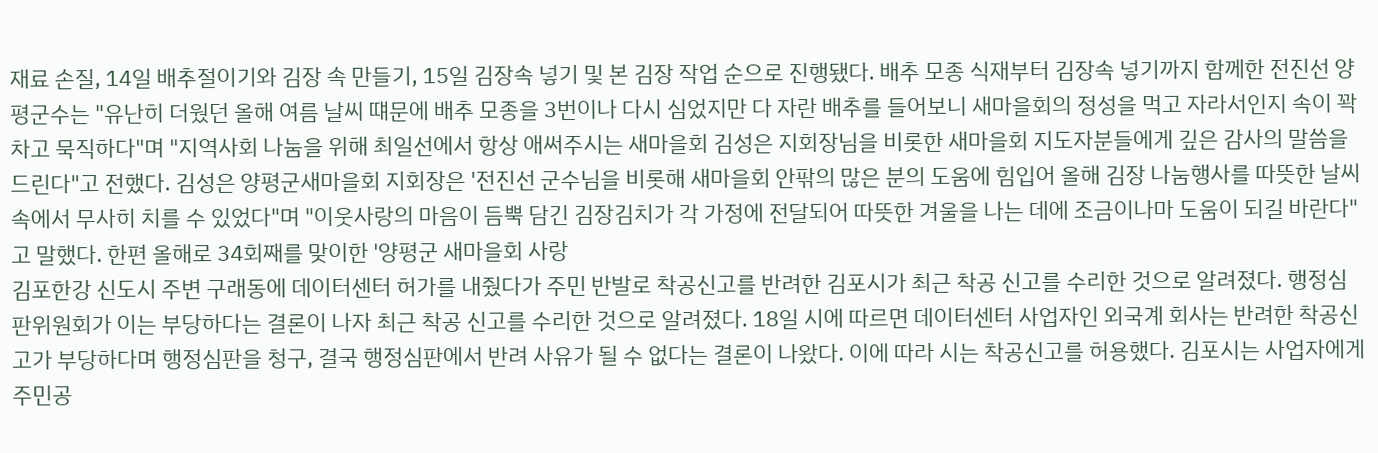재료 손질, 14일 배추절이기와 김장 속 만들기, 15일 김장속 넣기 및 본 김장 작업 순으로 진행됐다. 배추 모종 식재부터 김장속 넣기까지 함께한 전진선 양평군수는 "유난히 더웠던 올해 여름 날씨 떄문에 배추 모종을 3번이나 다시 심었지만 다 자란 배추를 들어보니 새마을회의 정성을 먹고 자라서인지 속이 꽉 차고 묵직하다"며 "지역사회 나눔을 위해 최일선에서 항상 애써주시는 새마을회 김성은 지회장님을 비롯한 새마을회 지도자분들에게 깊은 감사의 말씀을 드린다"고 전했다. 김성은 양평군새마을회 지회장은 '전진선 군수님을 비롯해 새마을회 안팎의 많은 분의 도움에 힘입어 올해 김장 나눔행사를 따뜻한 날씨 속에서 무사히 치를 수 있었다"며 "이웃사랑의 마음이 듬뿍 담긴 김장김치가 각 가정에 전달되어 따뜻한 겨울을 나는 데에 조금이나마 도움이 되길 바란다"고 말했다. 한편 올해로 34회째를 맞이한 '양평군 새마을회 사랑
김포한강 신도시 주변 구래동에 데이터센터 허가를 내줬다가 주민 반발로 착공신고를 반려한 김포시가 최근 착공 신고를 수리한 것으로 알려졌다. 행정심판위원회가 이는 부당하다는 결론이 나자 최근 착공 신고를 수리한 것으로 알려졌다. 18일 시에 따르면 데이터센터 사업자인 외국계 회사는 반려한 착공신고가 부당하다며 행정심판을 청구, 결국 행정심판에서 반려 사유가 될 수 없다는 결론이 나왔다. 이에 따라 시는 착공신고를 허용했다. 김포시는 사업자에게 주민공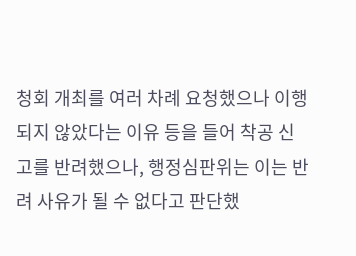청회 개최를 여러 차례 요청했으나 이행되지 않았다는 이유 등을 들어 착공 신고를 반려했으나, 행정심판위는 이는 반려 사유가 될 수 없다고 판단했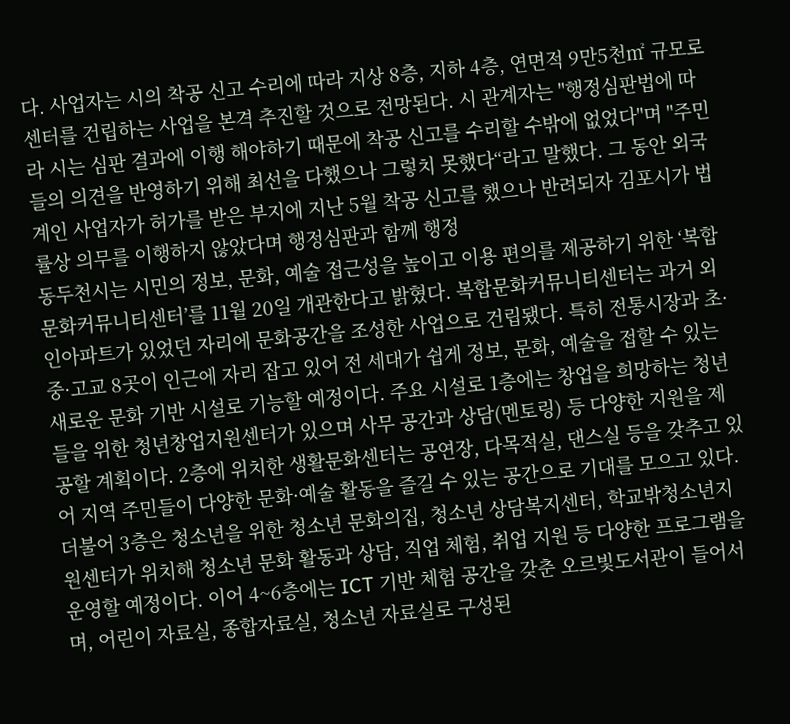다. 사업자는 시의 착공 신고 수리에 따라 지상 8층, 지하 4층, 연면적 9만5천㎡ 규모로 센터를 건립하는 사업을 본격 추진할 것으로 전망된다. 시 관계자는 "행정심판법에 따라 시는 심판 결과에 이행 해야하기 때문에 착공 신고를 수리할 수밖에 없었다"며 "주민들의 의견을 반영하기 위해 최선을 다했으나 그렇치 못했다“라고 말했다. 그 동안 외국계인 사업자가 허가를 받은 부지에 지난 5월 착공 신고를 했으나 반려되자 김포시가 법률상 의무를 이행하지 않았다며 행정심판과 함께 행정
동두천시는 시민의 정보, 문화, 예술 접근성을 높이고 이용 편의를 제공하기 위한 ‘복합문화커뮤니티센터’를 11월 20일 개관한다고 밝혔다. 복합문화커뮤니티센터는 과거 외인아파트가 있었던 자리에 문화공간을 조성한 사업으로 건립됐다. 특히 전통시장과 초·중·고교 8곳이 인근에 자리 잡고 있어 전 세대가 쉽게 정보, 문화, 예술을 접할 수 있는 새로운 문화 기반 시설로 기능할 예정이다. 주요 시설로 1층에는 창업을 희망하는 청년들을 위한 청년창업지원센터가 있으며 사무 공간과 상담(멘토링) 등 다양한 지원을 제공할 계획이다. 2층에 위치한 생활문화센터는 공연장, 다목적실, 댄스실 등을 갖추고 있어 지역 주민들이 다양한 문화·예술 활동을 즐길 수 있는 공간으로 기대를 모으고 있다. 더불어 3층은 청소년을 위한 청소년 문화의집, 청소년 상담복지센터, 학교밖청소년지원센터가 위치해 청소년 문화 활동과 상담, 직업 체험, 취업 지원 등 다양한 프로그램을 운영할 예정이다. 이어 4~6층에는 ICT 기반 체험 공간을 갖춘 오르빛도서관이 들어서며, 어린이 자료실, 종합자료실, 청소년 자료실로 구성된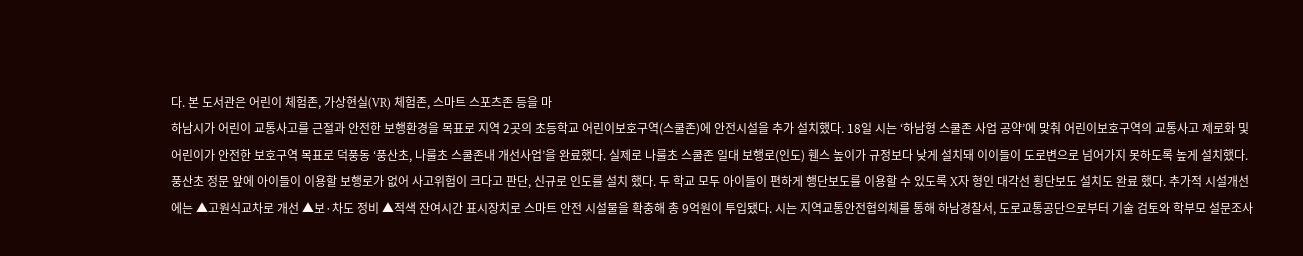다. 본 도서관은 어린이 체험존, 가상현실(VR) 체험존, 스마트 스포츠존 등을 마
하남시가 어린이 교통사고를 근절과 안전한 보행환경을 목표로 지역 2곳의 초등학교 어린이보호구역(스쿨존)에 안전시설을 추가 설치했다. 18일 시는 ‘하남형 스쿨존 사업 공약’에 맞춰 어린이보호구역의 교통사고 제로화 및 어린이가 안전한 보호구역 목표로 덕풍동 ‘풍산초, 나룰초 스쿨존내 개선사업’을 완료했다. 실제로 나룰초 스쿨존 일대 보행로(인도) 휀스 높이가 규정보다 낮게 설치돼 이이들이 도로변으로 넘어가지 못하도록 높게 설치했다. 풍산초 정문 앞에 아이들이 이용할 보행로가 없어 사고위험이 크다고 판단, 신규로 인도를 설치 했다. 두 학교 모두 아이들이 편하게 행단보도를 이용할 수 있도록 X자 형인 대각선 횡단보도 설치도 완료 했다. 추가적 시설개선에는 ▲고원식교차로 개선 ▲보·차도 정비 ▲적색 잔여시간 표시장치로 스마트 안전 시설물을 확충해 총 9억원이 투입됐다. 시는 지역교통안전협의체를 통해 하남경찰서, 도로교통공단으로부터 기술 검토와 학부모 설문조사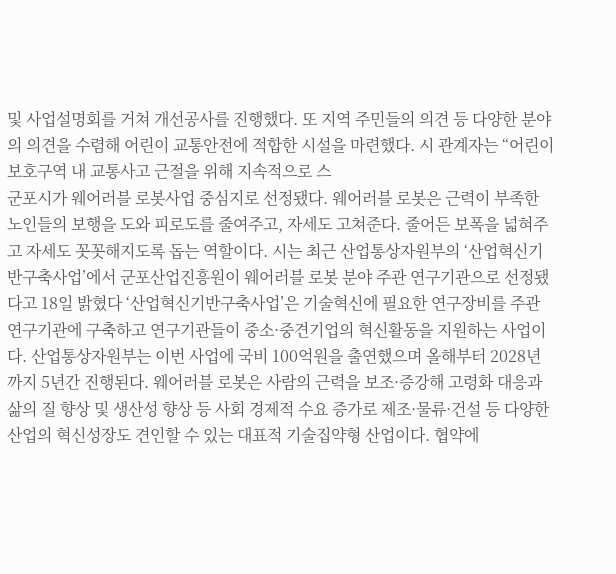및 사업설명회를 거쳐 개선공사를 진행했다. 또 지역 주민들의 의견 등 다양한 분야의 의견을 수렴해 어린이 교통안전에 적합한 시설을 마련했다. 시 관계자는 “어린이보호구역 내 교통사고 근절을 위해 지속적으로 스
군포시가 웨어러블 로봇사업 중심지로 선정됐다. 웨어러블 로봇은 근력이 부족한 노인들의 보행을 도와 피로도를 줄여주고, 자세도 고쳐준다. 줄어든 보폭을 넓혀주고 자세도 꼿꼿해지도록 돕는 역할이다. 시는 최근 산업통상자원부의 ‘산업혁신기반구축사업’에서 군포산업진흥원이 웨어러블 로봇 분야 주관 연구기관으로 선정됐다고 18일 밝혔다 ‘산업혁신기반구축사업’은 기술혁신에 필요한 연구장비를 주관 연구기관에 구축하고 연구기관들이 중소·중견기업의 혁신활동을 지원하는 사업이다. 산업통상자원부는 이번 사업에 국비 100억원을 출연했으며 올해부터 2028년까지 5년간 진행된다. 웨어러블 로봇은 사람의 근력을 보조·증강해 고령화 대응과 삶의 질 향상 및 생산성 향상 등 사회 경제적 수요 증가로 제조·물류·건설 등 다양한 산업의 혁신성장도 견인할 수 있는 대표적 기술집약형 산업이다. 협약에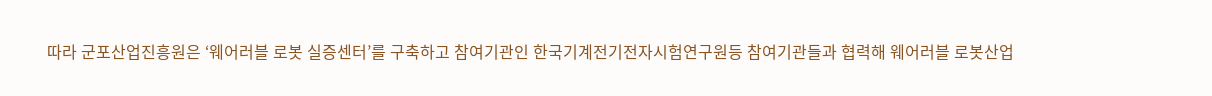따라 군포산업진흥원은 ‘웨어러블 로봇 실증센터’를 구축하고 참여기관인 한국기계전기전자시험연구원등 참여기관들과 협력해 웨어러블 로봇산업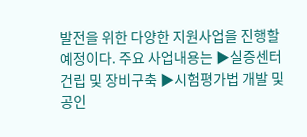발전을 위한 다양한 지원사업을 진행할 예정이다. 주요 사업내용는 ▶실증센터 건립 및 장비구축 ▶시험평가법 개발 및 공인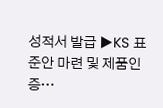성적서 발급 ▶KS 표준안 마련 및 제품인증…